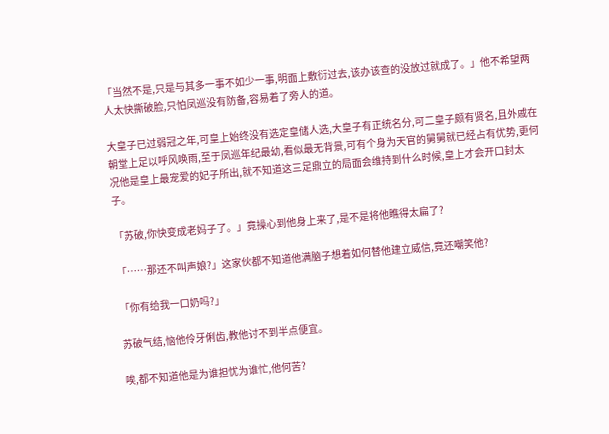「当然不是,只是与其多一事不如少一事,明面上敷衍过去,该办该查的没放过就成了。」他不希望两人太快撕破脸,只怕凤巡没有防备,容易着了旁人的道。

大皇子已过弱冠之年,可皇上始终没有选定皇储人选,大皇子有正统名分,可二皇子颇有贤名,且外戚在朝堂上足以呼风唤雨,至于凤巡年纪最幼,看似最无背景,可有个身为天官的舅舅就已经占有优势,更何况他是皇上最宠爱的妃子所出,就不知道这三足鼎立的局面会维持到什么时候,皇上才会开口封太子。

「苏破,你快变成老妈子了。」竟操心到他身上来了,是不是将他瞧得太扁了?

「……那还不叫声娘?」这家伙都不知道他满脑子想着如何替他建立威信,竟还嘲笑他?

「你有给我一口奶吗?」

苏破气结,恼他伶牙俐齿,教他讨不到半点便宜。

唉,都不知道他是为谁担忧为谁忙,他何苦?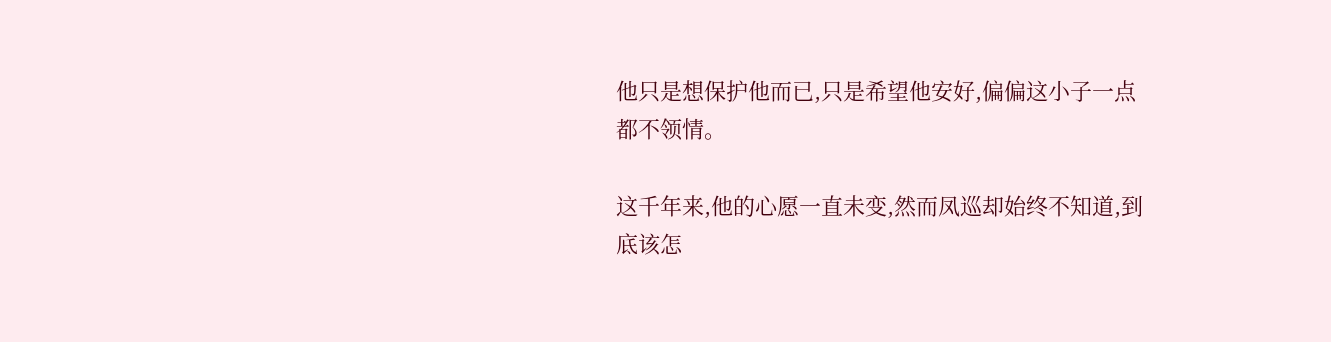他只是想保护他而已,只是希望他安好,偏偏这小子一点都不领情。

这千年来,他的心愿一直未变,然而凤巡却始终不知道,到底该怎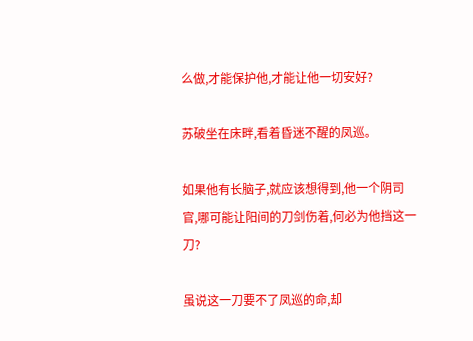么做,才能保护他,才能让他一切安好?

苏破坐在床畔,看着昏迷不醒的凤巡。

如果他有长脑子,就应该想得到,他一个阴司官,哪可能让阳间的刀剑伤着,何必为他挡这一刀?

虽说这一刀要不了凤巡的命,却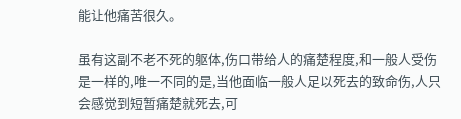能让他痛苦很久。

虽有这副不老不死的躯体,伤口带给人的痛楚程度,和一般人受伤是一样的,唯一不同的是,当他面临一般人足以死去的致命伤,人只会感觉到短暂痛楚就死去,可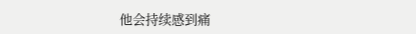他会持续感到痛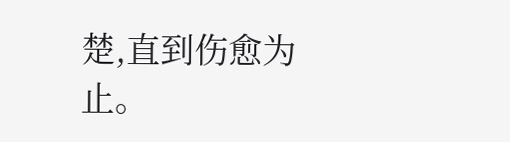楚,直到伤愈为止。